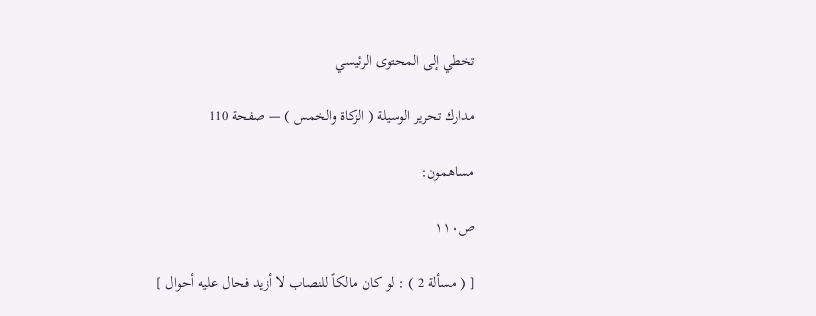تخطي إلى المحتوى الرئيسي

مدارك تحرير الوسيلة ( الزكاة والخمس ) — صفحة 110

مساهمون:

ص١١٠

[ ( مسألة 2 ) : لو كان مالكاً للنصاب لا أزيد فحال عليه أحوال ]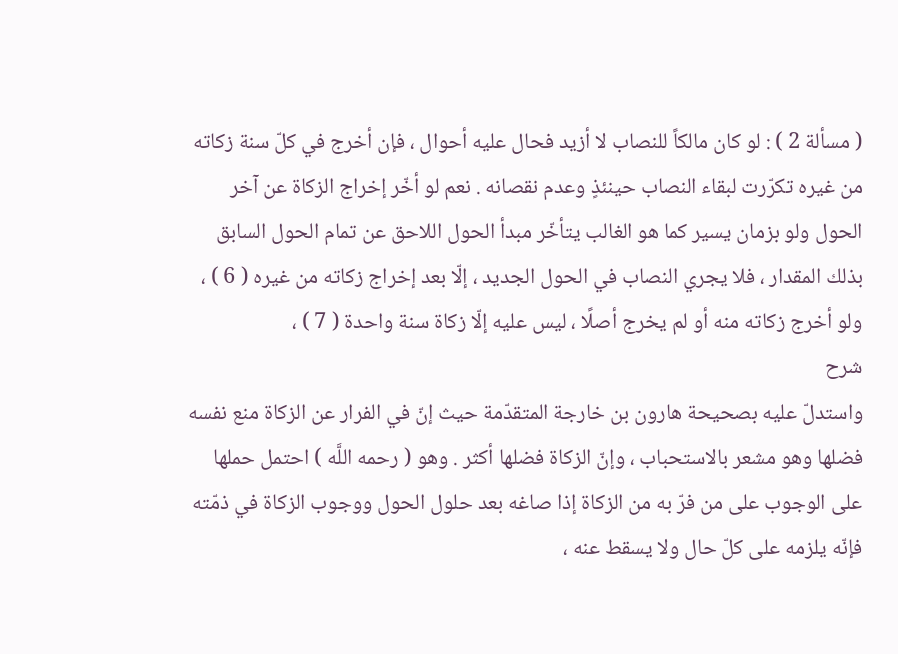( مسألة 2 ) : لو كان مالكاً للنصاب لا أزيد فحال عليه أحوال ، فإن أخرج في كلّ سنة زكاته من غيره تكرّرت لبقاء النصاب حينئذٍ وعدم نقصانه . نعم لو أخّر إخراج الزكاة عن آخر الحول ولو بزمان يسير كما هو الغالب يتأخّر مبدأ الحول اللاحق عن تمام الحول السابق بذلك المقدار ، فلا يجري النصاب في الحول الجديد ، إلّا بعد إخراج زكاته من غيره ( 6 ) ، ولو أخرج زكاته منه أو لم يخرج أصلًا ، ليس عليه إلّا زكاة سنة واحدة ( 7 ) ،
شرح
واستدلّ عليه بصحيحة هارون بن خارجة المتقدّمة حيث إنّ في الفرار عن الزكاة منع نفسه فضلها وهو مشعر بالاستحباب ، وإنّ الزكاة فضلها أكثر . وهو ( رحمه اللَّه ) احتمل حملها على الوجوب على من فرّ به من الزكاة إذا صاغه بعد حلول الحول ووجوب الزكاة في ذمّته فإنّه يلزمه على كلّ حال ولا يسقط عنه ،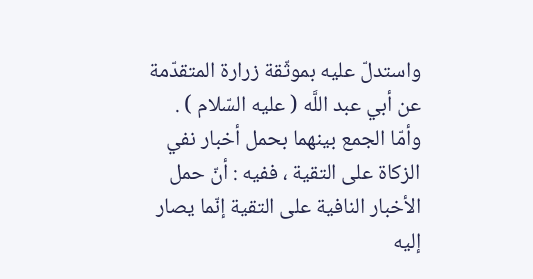واستدلّ عليه بموثّقة زرارة المتقدّمة عن أبي عبد اللَّه ( عليه السّلام ) . وأمّا الجمع بينهما بحمل أخبار نفي الزكاة على التقية ، ففيه : أنّ حمل الأخبار النافية على التقية إنّما يصار إليه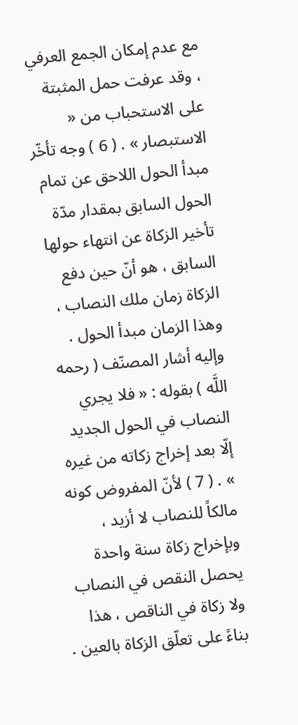مع عدم إمكان الجمع العرفي ، وقد عرفت حمل المثبتة على الاستحباب من « الاستبصار » . ( 6 ) وجه تأخّر مبدأ الحول اللاحق عن تمام الحول السابق بمقدار مدّة تأخير الزكاة عن انتهاء حولها السابق ، هو أنّ حين دفع الزكاة زمان ملك النصاب ، وهذا الزمان مبدأ الحول . وإليه أشار المصنّف ( رحمه اللَّه ) بقوله : « فلا يجري النصاب في الحول الجديد إلّا بعد إخراج زكاته من غيره » . ( 7 ) لأنّ المفروض كونه مالكاً للنصاب لا أزيد ، وبإخراج زكاة سنة واحدة يحصل النقص في النصاب ولا زكاة في الناقص ، هذا بناءً على تعلّق الزكاة بالعين .